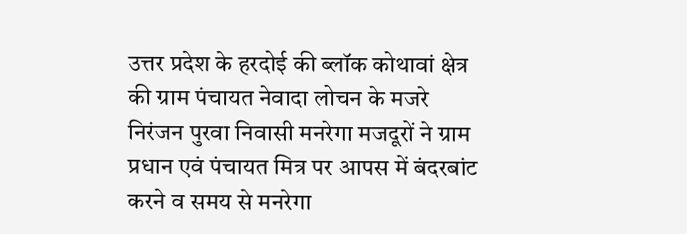उत्तर प्रदेश के हरदोई की ब्लॉक कोथावां क्षेत्र की ग्राम पंचायत नेवादा लोचन के मजरे निरंजन पुरवा निवासी मनरेगा मजदूरों ने ग्राम प्रधान एवं पंचायत मित्र पर आपस में बंदरबांट करने व समय से मनरेगा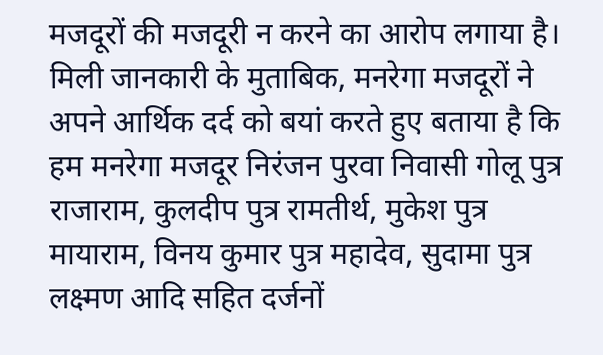मजदूरों की मजदूरी न करने का आरोप लगाया है।
मिली जानकारी के मुताबिक, मनरेगा मजदूरों ने अपने आर्थिक दर्द को बयां करते हुए बताया है कि हम मनरेगा मजदूर निरंजन पुरवा निवासी गोलू पुत्र राजाराम, कुलदीप पुत्र रामतीर्थ, मुकेश पुत्र मायाराम, विनय कुमार पुत्र महादेव, सुदामा पुत्र लक्ष्मण आदि सहित दर्जनों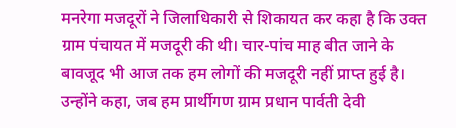मनरेगा मजदूरों ने जिलाधिकारी से शिकायत कर कहा है कि उक्त ग्राम पंचायत में मजदूरी की थी। चार-पांच माह बीत जाने के बावजूद भी आज तक हम लोगों की मजदूरी नहीं प्राप्त हुई है।
उन्होंने कहा, जब हम प्रार्थीगण ग्राम प्रधान पार्वती देवी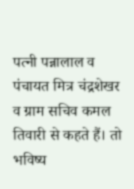पत्नी पन्नालाल व पंचायत मित्र चंद्रशेखर व ग्राम सचिव कमल तिवारी से कहते हैं। तो भविष्य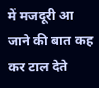में मजदूरी आ जाने की बात कह कर टाल देते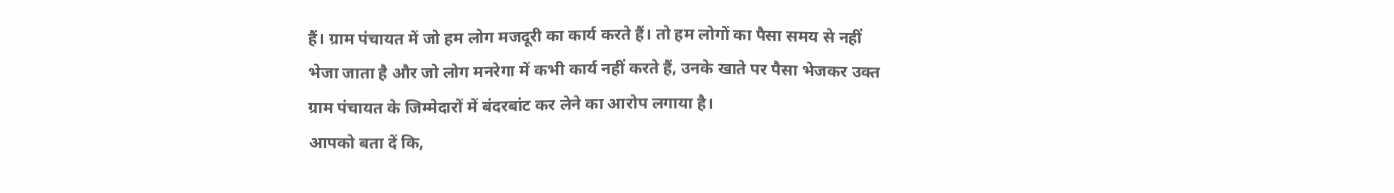हैं। ग्राम पंचायत में जो हम लोग मजदूरी का कार्य करते हैं। तो हम लोगों का पैसा समय से नहीं भेजा जाता है और जो लोग मनरेगा में कभी कार्य नहीं करते हैं, उनके खाते पर पैसा भेजकर उक्त ग्राम पंचायत के जिम्मेदारों में बंदरबांट कर लेने का आरोप लगाया है।
आपको बता दें कि,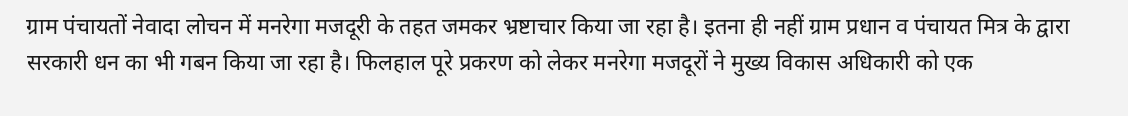ग्राम पंचायतों नेवादा लोचन में मनरेगा मजदूरी के तहत जमकर भ्रष्टाचार किया जा रहा है। इतना ही नहीं ग्राम प्रधान व पंचायत मित्र के द्वारा सरकारी धन का भी गबन किया जा रहा है। फिलहाल पूरे प्रकरण को लेकर मनरेगा मजदूरों ने मुख्य विकास अधिकारी को एक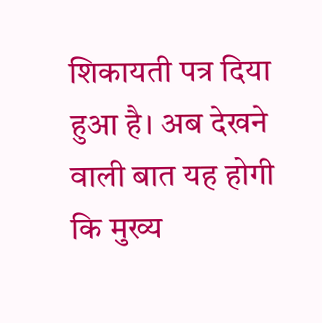शिकायती पत्र दिया हुआ है। अब देखने वाली बात यह होगी कि मुख्य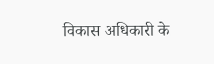विकास अधिकारी के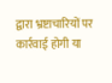द्वारा भ्रष्टाचारियों पर कार्रवाई होगी या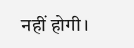नहीं होगी।